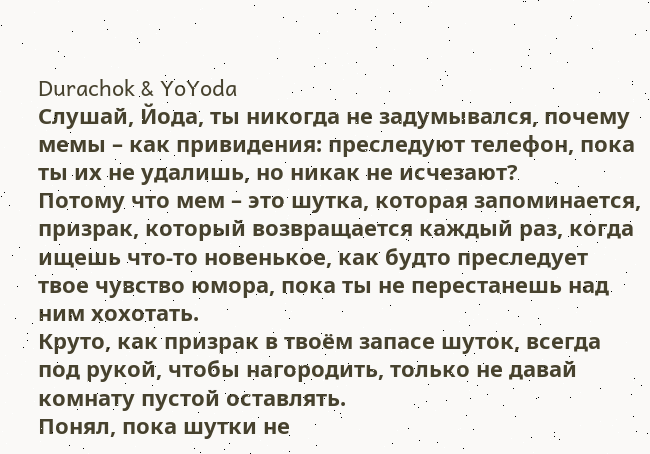Durachok & YoYoda
Слушай, Йода, ты никогда не задумывался, почему мемы – как привидения: преследуют телефон, пока ты их не удалишь, но никак не исчезают?
Потому что мем – это шутка, которая запоминается, призрак, который возвращается каждый раз, когда ищешь что-то новенькое, как будто преследует твое чувство юмора, пока ты не перестанешь над ним хохотать.
Круто, как призрак в твоём запасе шуток, всегда под рукой, чтобы нагородить, только не давай комнату пустой оставлять.
Понял, пока шутки не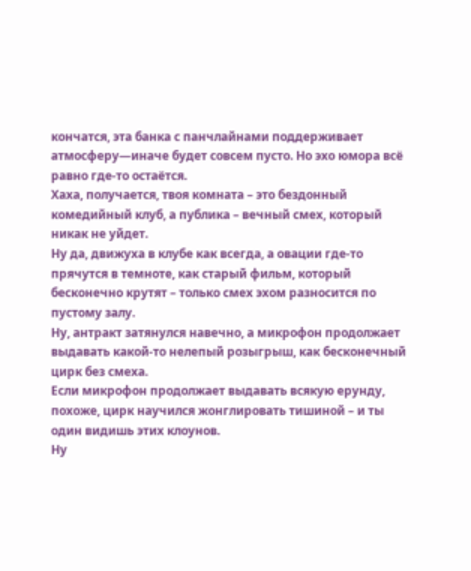кончатся, эта банка с панчлайнами поддерживает атмосферу—иначе будет совсем пусто. Но эхо юмора всё равно где-то остаётся.
Хаха, получается, твоя комната – это бездонный комедийный клуб, а публика – вечный смех, который никак не уйдет.
Ну да, движуха в клубе как всегда, а овации где-то прячутся в темноте, как старый фильм, который бесконечно крутят – только смех эхом разносится по пустому залу.
Ну, антракт затянулся навечно, а микрофон продолжает выдавать какой-то нелепый розыгрыш, как бесконечный цирк без смеха.
Если микрофон продолжает выдавать всякую ерунду, похоже, цирк научился жонглировать тишиной – и ты один видишь этих клоунов.
Ну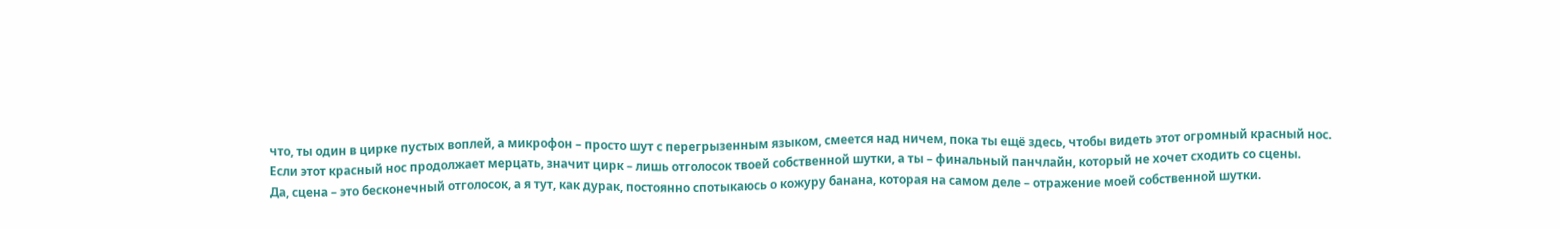что, ты один в цирке пустых воплей, а микрофон – просто шут с перегрызенным языком, смеется над ничем, пока ты ещё здесь, чтобы видеть этот огромный красный нос.
Если этот красный нос продолжает мерцать, значит цирк – лишь отголосок твоей собственной шутки, а ты – финальный панчлайн, который не хочет сходить со сцены.
Да, сцена – это бесконечный отголосок, а я тут, как дурак, постоянно спотыкаюсь о кожуру банана, которая на самом деле – отражение моей собственной шутки.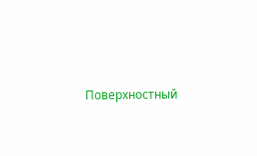Поверхностный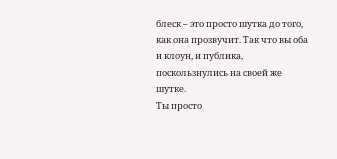блеск – это просто шутка до того, как она прозвучит. Так что вы оба и клоун, и публика, поскользнулись на своей же шутке.
Ты просто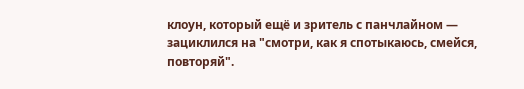клоун, который ещё и зритель с панчлайном — зациклился на "смотри, как я спотыкаюсь, смейся, повторяй".